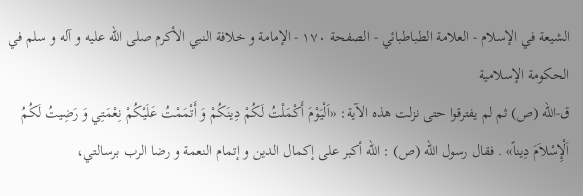الشيعة في الإسلام - العلامة الطباطبائي - الصفحة ١٧٠ - الإمامة و خلافة النبي الأكرم صلى اللّه عليه و آله و سلم في الحكومة الإسلامية
ق-الله (ص) ثم لم يفترقوا حتى نزلت هذه الآية: «اَلْيَوْمَ أَكْمَلْتُ لَكُمْ دِينَكُمْ وَ أَتْمَمْتُ عَلَيْكُمْ نِعْمَتِي وَ رَضِيتُ لَكُمُ اَلْإِسْلاَمَ دِيناً» . فقال رسول الله (ص) : الله أكبر على إكمال الدين و إتمام النعمة و رضا الرب برسالتي،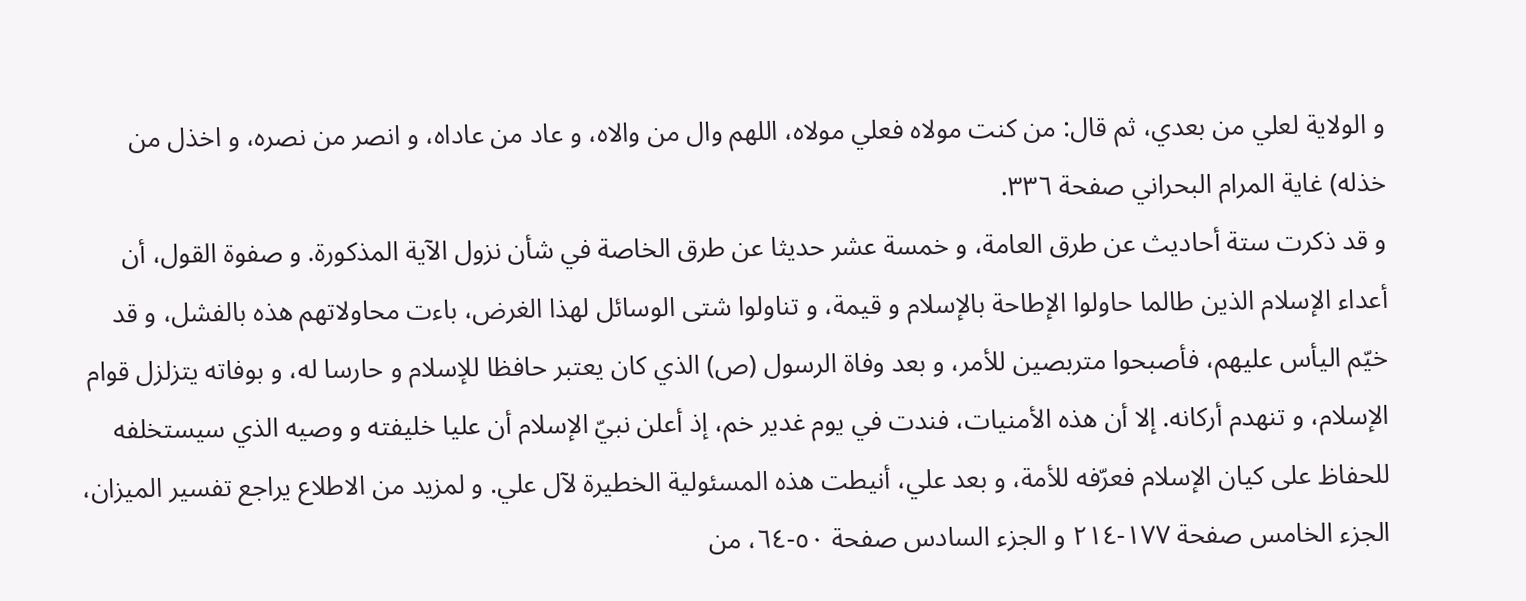و الولاية لعلي من بعدي، ثم قال: من كنت مولاه فعلي مولاه، اللهم وال من والاه، و عاد من عاداه، و انصر من نصره، و اخذل من خذله) غاية المرام البحراني صفحة ٣٣٦.
و قد ذكرت ستة أحاديث عن طرق العامة، و خمسة عشر حديثا عن طرق الخاصة في شأن نزول الآية المذكورة. و صفوة القول، أن أعداء الإسلام الذين طالما حاولوا الإطاحة بالإسلام و قيمة، و تناولوا شتى الوسائل لهذا الغرض، باءت محاولاتهم هذه بالفشل، و قد خيّم اليأس عليهم، فأصبحوا متربصين للأمر، و بعد وفاة الرسول (ص) الذي كان يعتبر حافظا للإسلام و حارسا له، و بوفاته يتزلزل قوام الإسلام، و تنهدم أركانه. إلا أن هذه الأمنيات، فندت في يوم غدير خم، إذ أعلن نبيّ الإسلام أن عليا خليفته و وصيه الذي سيستخلفه للحفاظ على كيان الإسلام فعرّفه للأمة، و بعد علي، أنيطت هذه المسئولية الخطيرة لآل علي. و لمزيد من الاطلاع يراجع تفسير الميزان، الجزء الخامس صفحة ١٧٧-٢١٤ و الجزء السادس صفحة ٥٠-٦٤، من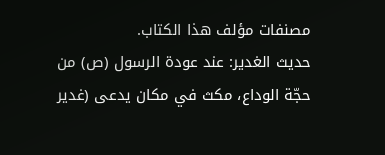مصنفات مؤلف هذا الكتاب.
حديث الغدير: عند عودة الرسول (ص) من حجّة الوداع، مكث في مكان يدعى (غدير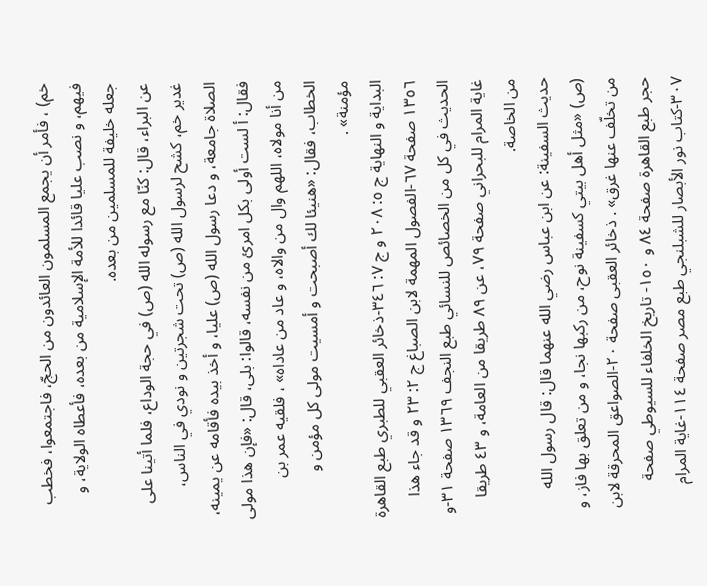خم) ، فأمر أن يجمع المسلمون العائدون من الحجّ، فاجتمعوا، فخطب فيهم، و نصب عليا قائدا للأمة الإسلامية من بعده، فأعطاه الولاية، و جعله خليفة للمسلمين من بعده.
عن البراء، قال: كنّا مع رسوله الله (ص) في حجة الوداع، فلما أتينا على غدير خم، كشح لرسول الله (ص) تحت شجرتين و نودي في الناس، الصلاة جامعة، و دعا رسول الله (ص) عليا، و أخذ بيده فأقامه عن يمينه، فقال: أ لست أولى بكل امرئ من نفسه، قالوا: بلى، قال: «فإن هذا مولى من أنا مولاه، اللهم وال من والاه، و عاد من عاداه» ، فلقيه عمر بن الخطاب، فقال: «هنيئا لك أصبحت و أمسيت مولى كل مؤمن و مؤمنة» .
البداية و النهاية ج ٥: ٢٠٨ و ج ٧: ٣٤٦-ذخائر العقبي للطبري طبع القاهرة ١٣٥٦ صفحة ٦٧-الفصول المهمة لابن الصباغ ج ٢: ٢٣ و قد جاء هذا الحديث في كل من الخصائص للنسائي طبع النجف ١٣٦٩ صفحة ٣١-و غاية المرام للبحراني صفحة ٧٩، عن ٨٩ طريقا من العامة، و ٤٣ طريقا من الخاصة.
حديث السفينة: عن ابن عباس رضي الله عنهما قال: قال رسول الله (ص) «مثل أهل بيتي كسفينة نوح، من ركبها نجا، و من تعلق بها فاز، و من تخلّف عنها غرق» . ذخائر العقبى صفحة ٢٠-الصواعق المحرقة لابن حجر طبع القاهرة صفحة ٨٤ و ١٥٠- تاريخ الخلفاء للسيوطي صفحة ٣٠٧-كتاب نور الأبصار للشبلنجي طبع مصر صفحة ١١٤-غاية المرام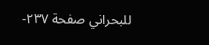للبحراني صفحة ٢٣٧-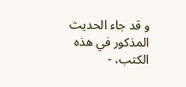و قد جاء الحديث المذكور في هذه الكتب، -